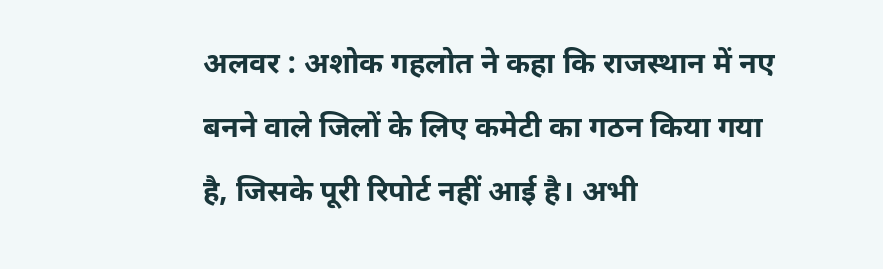अलवर : अशोक गहलोत ने कहा कि राजस्थान में नए बनने वाले जिलों के लिए कमेटी का गठन किया गया है, जिसके पूरी रिपोर्ट नहीं आई है। अभी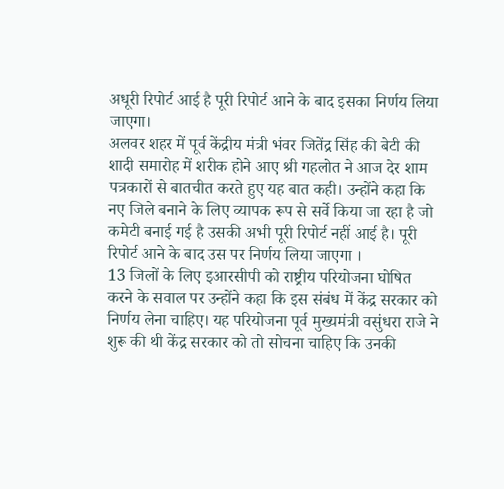अधूरी रिपोर्ट आई है पूरी रिपोर्ट आने के बाद इसका निर्णय लिया जाएगा।
अलवर शहर में पूर्व केंद्रीय मंत्री भंवर जितेंद्र सिंह की बेटी की शादी समारोह में शरीक होने आए श्री गहलोत ने आज देर शाम
पत्रकारों से बातचीत करते हुए यह बात कही। उन्होंने कहा कि नए जिले बनाने के लिए व्यापक रूप से सर्वे किया जा रहा है जो कमेटी बनाई गई है उसकी अभी पूरी रिपोर्ट नहीं आई है। पूरी रिपोर्ट आने के बाद उस पर निर्णय लिया जाएगा ।
13 जिलों के लिए इआरसीपी को राष्ट्रीय परियोजना घोषित करने के सवाल पर उन्होंने कहा कि इस संबंध में केंद्र सरकार को निर्णय लेना चाहिए। यह परियोजना पूर्व मुख्यमंत्री वसुंधरा राजे ने शुरू की थी केंद्र सरकार को तो सोचना चाहिए कि उनकी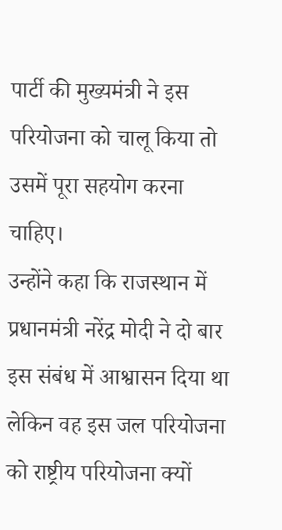पार्टी की मुख्यमंत्री ने इस परियोजना को चालू किया तो उसमें पूरा सहयोग करना चाहिए।
उन्होंने कहा कि राजस्थान में प्रधानमंत्री नरेंद्र मोदी ने दो बार इस संबंध में आश्वासन दिया था लेकिन वह इस जल परियोजना को राष्ट्रीय परियोजना क्यों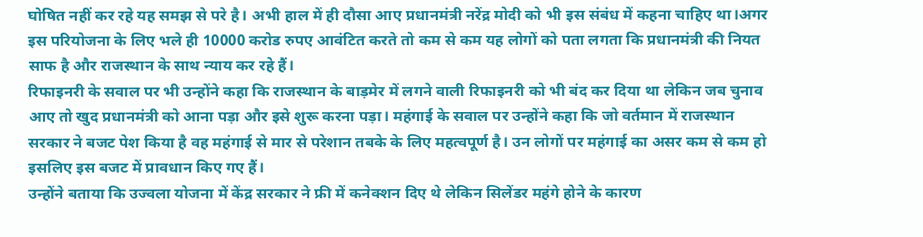घोषित नहीं कर रहे यह समझ से परे है। अभी हाल में ही दौसा आए प्रधानमंत्री नरेंद्र मोदी को भी इस संबंध में कहना चाहिए था।अगर इस परियोजना के लिए भले ही 10000 करोड रुपए आवंटित करते तो कम से कम यह लोगों को पता लगता कि प्रधानमंत्री की नियत साफ है और राजस्थान के साथ न्याय कर रहे हैं।
रिफाइनरी के सवाल पर भी उन्होंने कहा कि राजस्थान के बाड़मेर में लगने वाली रिफाइनरी को भी बंद कर दिया था लेकिन जब चुनाव आए तो खुद प्रधानमंत्री को आना पड़ा और इसे शुरू करना पड़ा। महंगाई के सवाल पर उन्होंने कहा कि जो वर्तमान में राजस्थान सरकार ने बजट पेश किया है वह महंगाई से मार से परेशान तबके के लिए महत्वपूर्ण है। उन लोगों पर महंगाई का असर कम से कम हो इसलिए इस बजट में प्रावधान किए गए हैं।
उन्होंने बताया कि उज्वला योजना में केंद्र सरकार ने फ्री में कनेक्शन दिए थे लेकिन सिलेंडर महंगे होने के कारण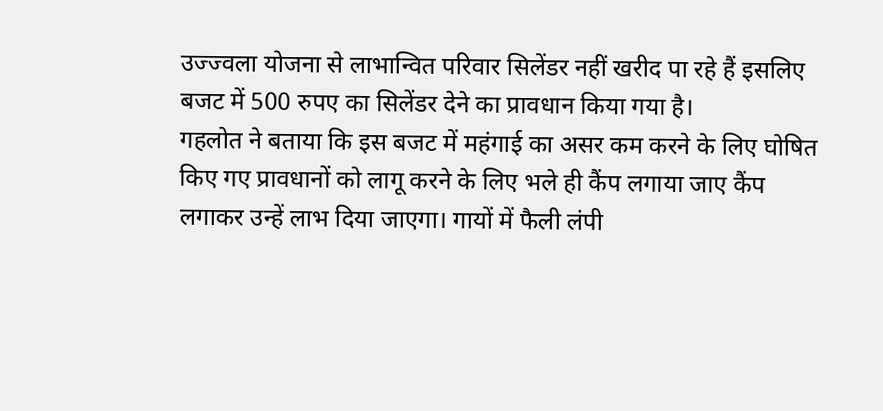उज्ज्वला योजना से लाभान्वित परिवार सिलेंडर नहीं खरीद पा रहे हैं इसलिए बजट में 500 रुपए का सिलेंडर देने का प्रावधान किया गया है।
गहलोत ने बताया कि इस बजट में महंगाई का असर कम करने के लिए घोषित किए गए प्रावधानों को लागू करने के लिए भले ही कैंप लगाया जाए कैंप लगाकर उन्हें लाभ दिया जाएगा। गायों में फैली लंपी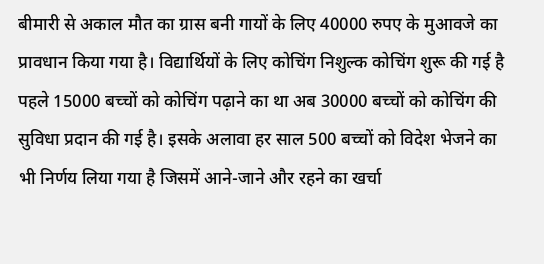बीमारी से अकाल मौत का ग्रास बनी गायों के लिए 40000 रुपए के मुआवजे का प्रावधान किया गया है। विद्यार्थियों के लिए कोचिंग निशुल्क कोचिंग शुरू की गई है पहले 15000 बच्चों को कोचिंग पढ़ाने का था अब 30000 बच्चों को कोचिंग की सुविधा प्रदान की गई है। इसके अलावा हर साल 500 बच्चों को विदेश भेजने का भी निर्णय लिया गया है जिसमें आने-जाने और रहने का खर्चा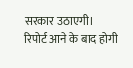सरकार उठाएगी।
रिपोर्ट आने के बाद होगी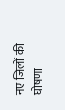नए जिलों की घोषणा